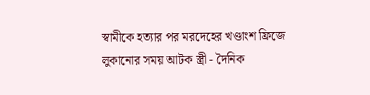স্বামীকে হত্যার পর মরদেহের খণ্ডাংশ ফ্রিজে লুকানোর সময় আটক স্ত্রী - দৈনিক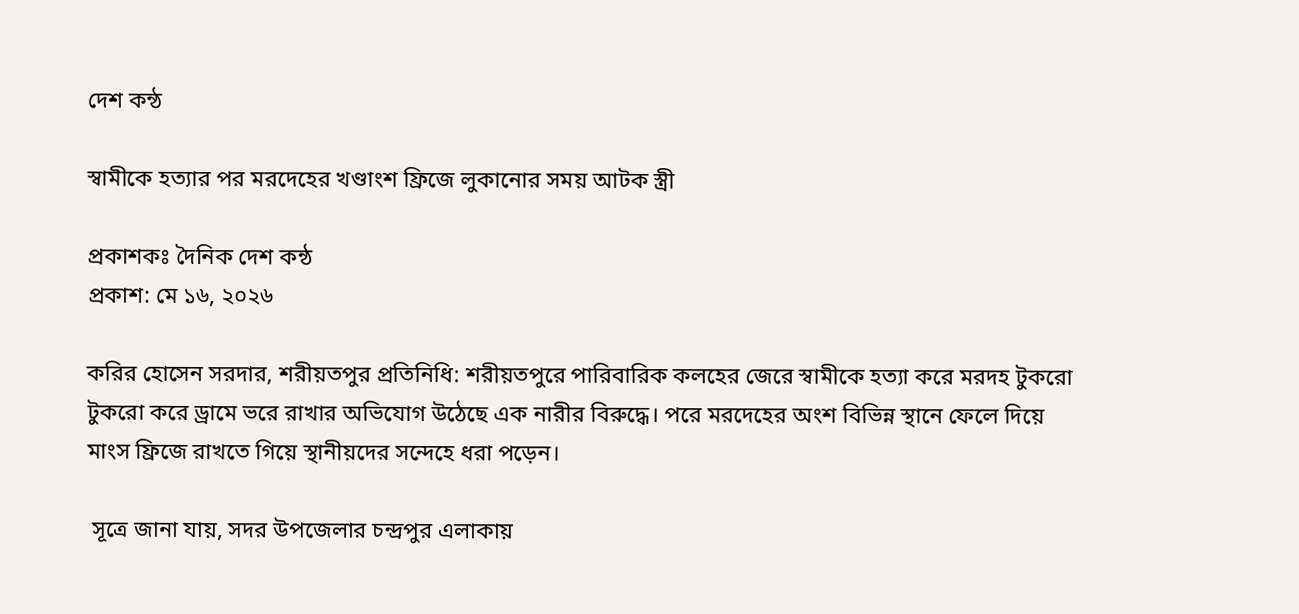দেশ কন্ঠ

স্বামীকে হত্যার পর মরদেহের খণ্ডাংশ ফ্রিজে লুকানোর সময় আটক স্ত্রী

প্রকাশকঃ দৈনিক দেশ কন্ঠ
প্রকাশ: মে ১৬, ২০২৬

করির হোসেন সরদার, শরীয়তপুর প্রতিনিধি: শরীয়তপুরে পারিবারিক কলহের জেরে স্বামীকে হত্যা করে মরদহ টুকরো টুকরো করে ড্রামে ভরে রাখার অভিযোগ উঠেছে এক নারীর বিরুদ্ধে। পরে মরদেহের অংশ বিভিন্ন স্থানে ফেলে দিয়ে মাংস ফ্রিজে রাখতে গিয়ে স্থানীয়দের সন্দেহে ধরা পড়েন।

 সূত্রে জানা যায়, সদর উপজেলার চন্দ্রপুর এলাকায়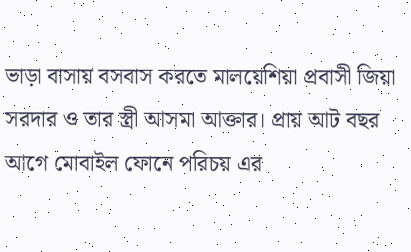ভাড়া বাসায় বসবাস করতে মালয়েশিয়া প্রবাসী জিয়া সরদার ও তার স্ত্রী আসমা আক্তার। প্রায় আট বছর আগে মোবাইল ফোনে পরিচয় এর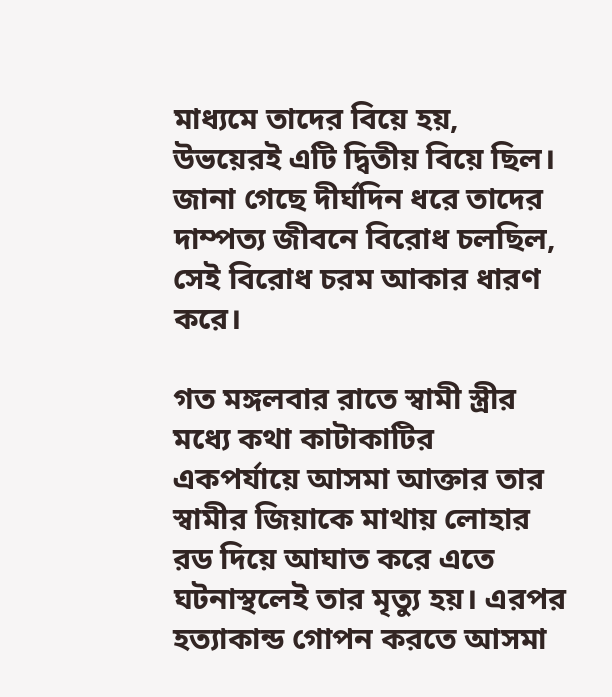মাধ্যমে তাদের বিয়ে হয়, উভয়েরই এটি দ্বিতীয় বিয়ে ছিল। জানা গেছে দীর্ঘদিন ধরে তাদের দাম্পত্য জীবনে বিরোধ চলছিল, সেই বিরোধ চরম আকার ধারণ করে।

গত মঙ্গলবার রাতে স্বামী স্ত্রীর মধ্যে কথা কাটাকাটির একপর্যায়ে আসমা আক্তার তার স্বামীর জিয়াকে মাথায় লোহার রড দিয়ে আঘাত করে এতে ঘটনাস্থলেই তার মৃত্যু হয়। এরপর হত্যাকান্ড গোপন করতে আসমা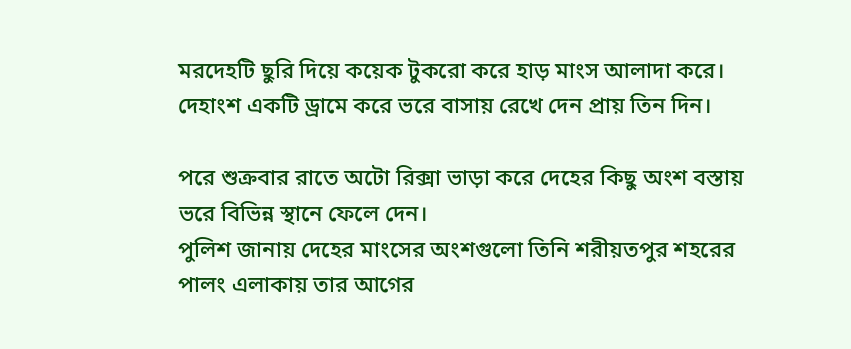মরদেহটি ছুরি দিয়ে কয়েক টুকরো করে হাড় মাংস আলাদা করে। দেহাংশ একটি ড্রামে করে ভরে বাসায় রেখে দেন প্রায় তিন দিন।

পরে শুক্রবার রাতে অটো রিক্সা ভাড়া করে দেহের কিছু অংশ বস্তায় ভরে বিভিন্ন স্থানে ফেলে দেন।
পুলিশ জানায় দেহের মাংসের অংশগুলো তিনি শরীয়তপুর শহরের পালং এলাকায় তার আগের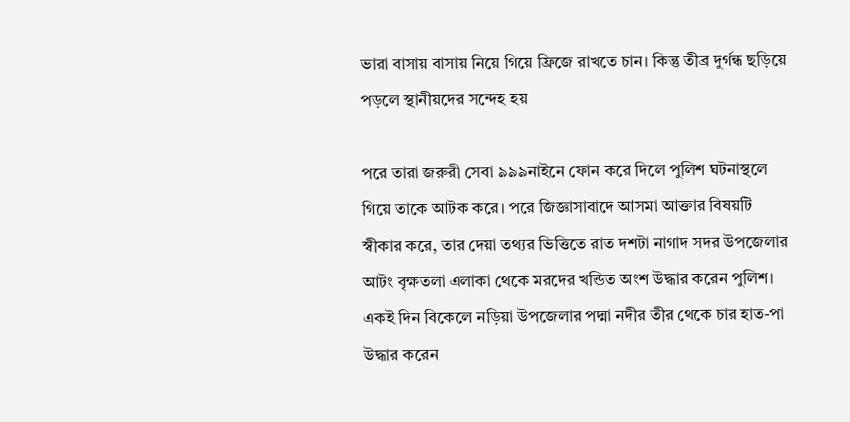ভারা বাসায় বাসায় নিয়ে গিয়ে ফ্রিজে রাখতে চান। কিন্তু তীব্র দুর্গন্ধ ছড়িয়ে পড়লে স্থানীয়দের সন্দেহ হয়

পরে তারা জরুরী সেবা ৯৯৯নাইনে ফোন করে দিলে পুলিশ ঘটনাস্থলে গিয়ে তাকে আটক করে। পরে জিজ্ঞাসাবাদে আসমা আক্তার বিষয়টি স্বীকার করে, তার দেয়া তথ্যর ভিত্তিতে রাত দশটা নাগাদ সদর উপজেলার আটং বৃক্ষতলা এলাকা থেকে মরদের খন্ডিত অংশ উদ্ধার করেন পুলিশ। একই দিন বিকেলে নড়িয়া উপজেলার পদ্মা নদীর তীর থেকে চার হাত-পা উদ্ধার করেন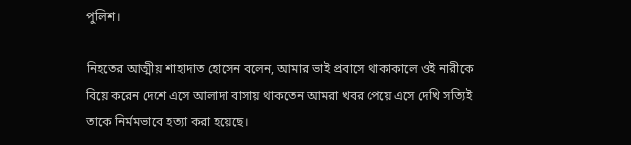পুলিশ।

নিহতের আত্মীয় শাহাদাত হোসেন বলেন, আমার ভাই প্রবাসে থাকাকালে ওই নারীকে বিয়ে করেন দেশে এসে আলাদা বাসায় থাকতেন আমরা খবর পেয়ে এসে দেখি সত্যিই তাকে নির্মমভাবে হত্যা করা হয়েছে।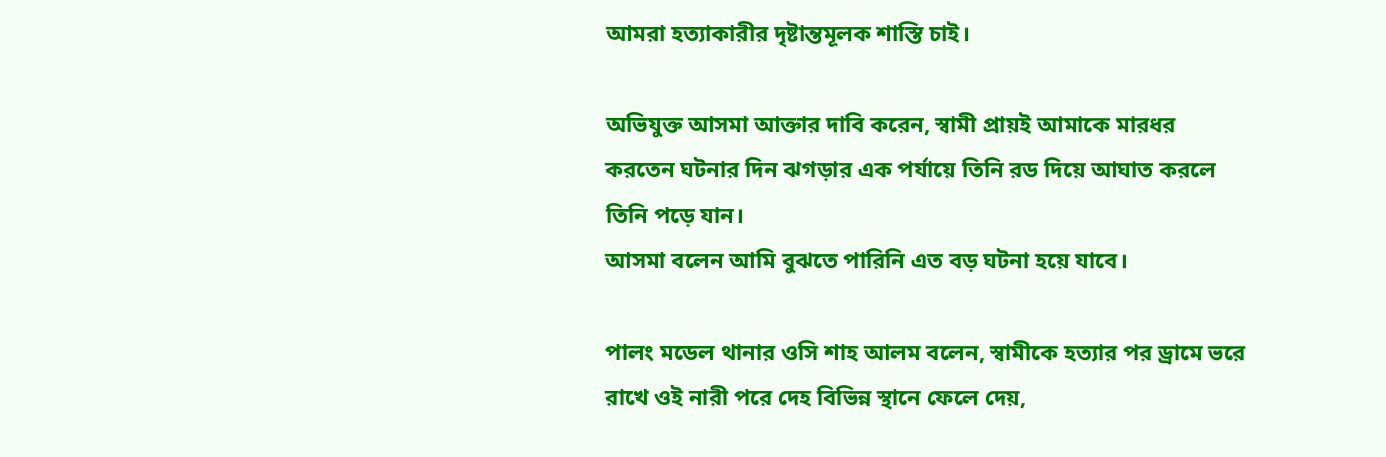আমরা হত্যাকারীর দৃষ্টান্তমূলক শাস্তি চাই।

অভিযুক্ত আসমা আক্তার দাবি করেন, স্বামী প্রায়ই আমাকে মারধর করতেন ঘটনার দিন ঝগড়ার এক পর্যায়ে তিনি রড দিয়ে আঘাত করলে তিনি পড়ে যান।
আসমা বলেন আমি বুঝতে পারিনি এত বড় ঘটনা হয়ে যাবে।

পালং মডেল থানার ওসি শাহ আলম বলেন, স্বামীকে হত্যার পর ড্রামে ভরে রাখে ওই নারী পরে দেহ বিভিন্ন স্থানে ফেলে দেয়,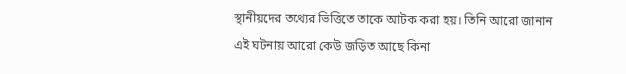স্থানীয়দের তথ্যের ভিত্তিতে তাকে আটক করা হয়। তিনি আরো জানান এই ঘটনায় আরো কেউ জড়িত আছে কিনা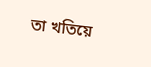তা খতিয়ে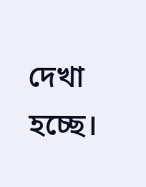দেখা হচ্ছে।